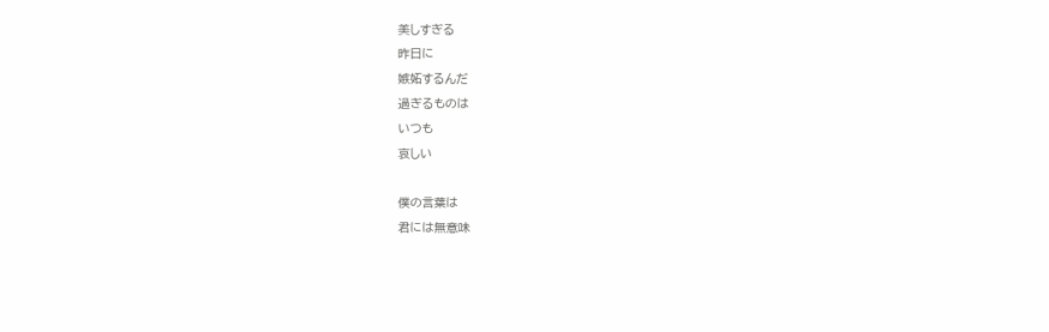美しすぎる
昨日に
嫉妬するんだ
過ぎるものは
いつも
哀しい

僕の言葉は
君には無意味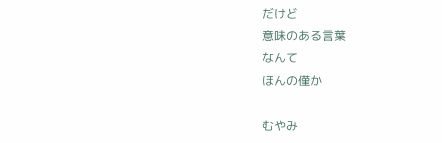だけど
意味のある言葉
なんて
ほんの僅か

むやみ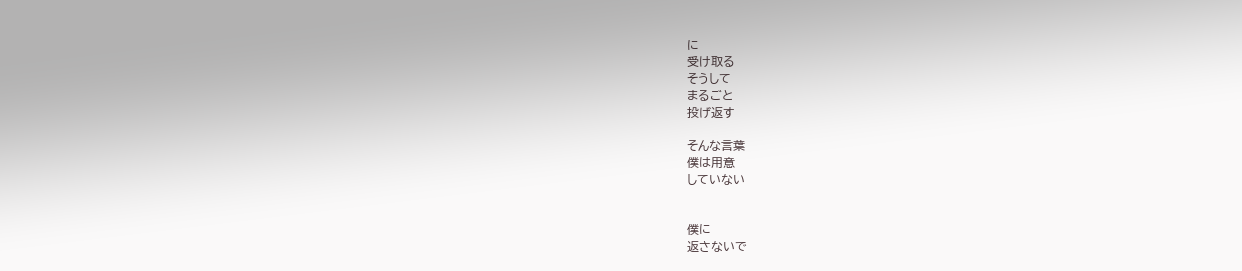に
受け取る
そうして
まるごと
投げ返す

そんな言葉
僕は用意
していない


僕に
返さないで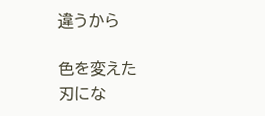違うから

色を変えた
刃にな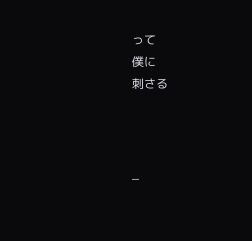って
僕に
刺さる



_